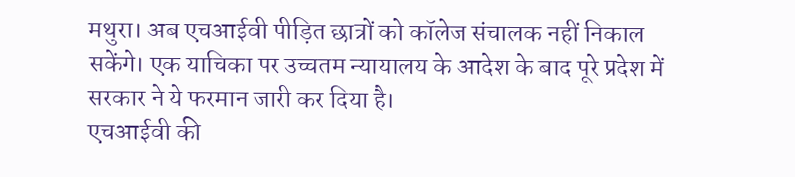मथुरा। अब एचआईवी पीड़ित छात्रों को कॉलेज संचालक नहीं निकाल सकेंगे। एक याचिका पर उच्चतम न्यायालय के आदेश के बाद पूरे प्रदेश में सरकार ने ये फरमान जारी कर दिया है।
एचआईवी की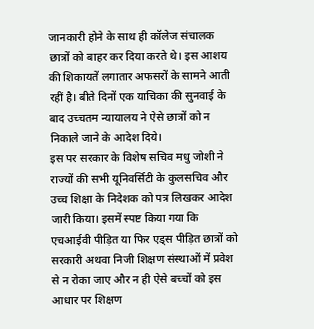जानकारी होने के साथ ही कॉलेज संचालक छात्रों को बाहर कर दिया करते थे। इस आशय की शिकायतें लगातार अफसरों के सामने आती रहीं है। बीते दिनों एक याचिका की सुनवाई के बाद उच्चतम न्यायालय ने ऐसे छात्रों को न निकाले जाने के आदेश दिये।
इस पर सरकार के विशेष सचिव मधु जोशी ने राज्यों की सभी यूनिवर्सिटी के कुलसचिव और उच्च शिक्षा के निदेशक को पत्र लिखकर आदेश जारी किया। इसमें स्पष्ट किया गया कि एचआईवी पीड़ित या फिर एड्स पीड़ित छात्रों को सरकारी अथवा निजी शिक्षण संस्थाओं में प्रवेश से न रोका जाए और न ही ऐसे बच्चों को इस आधार पर शिक्षण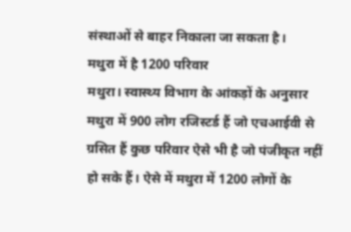संस्थाओं से बाहर निकाला जा सकता है।
मथुरा में है 1200 परिवार
मथुरा। स्वास्थ्य विभाग के आंकड़ों के अनुसार मथुरा में 900 लोग रजिस्टर्ड हैं जो एचआईवी से ग्रसित हैं कुछ परिवार ऐसे भी है जो पंजीकृत नहीं हो सके हैं। ऐसे में मथुरा में 1200 लोगों के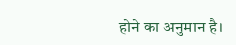होने का अनुमान है।